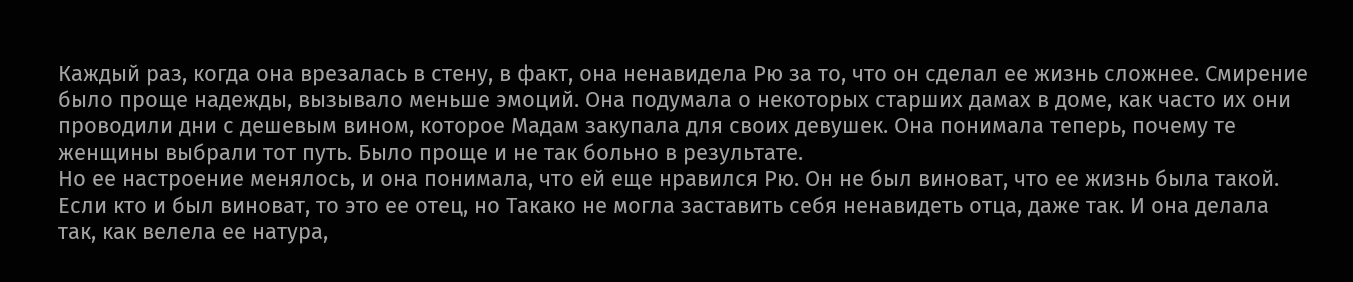Каждый раз, когда она врезалась в стену, в факт, она ненавидела Рю за то, что он сделал ее жизнь сложнее. Смирение было проще надежды, вызывало меньше эмоций. Она подумала о некоторых старших дамах в доме, как часто их они проводили дни с дешевым вином, которое Мадам закупала для своих девушек. Она понимала теперь, почему те женщины выбрали тот путь. Было проще и не так больно в результате.
Но ее настроение менялось, и она понимала, что ей еще нравился Рю. Он не был виноват, что ее жизнь была такой. Если кто и был виноват, то это ее отец, но Такако не могла заставить себя ненавидеть отца, даже так. И она делала так, как велела ее натура,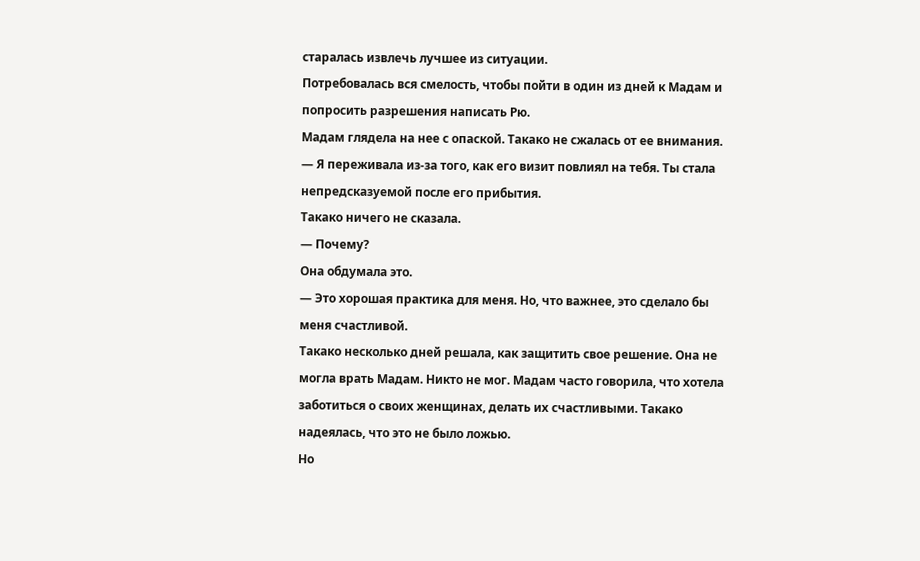старалась извлечь лучшее из ситуации.
Потребовалась вся смелость, чтобы пойти в один из дней к Мадам и попросить разрешения написать Рю.
Мадам глядела на нее с опаской. Такако не сжалась от ее внимания.
— Я переживала из-за того, как его визит повлиял на тебя. Ты стала непредсказуемой после его прибытия.
Такако ничего не сказала.
— Почему?
Она обдумала это.
— Это хорошая практика для меня. Но, что важнее, это сделало бы меня счастливой.
Такако несколько дней решала, как защитить свое решение. Она не могла врать Мадам. Никто не мог. Мадам часто говорила, что хотела заботиться о своих женщинах, делать их счастливыми. Такако надеялась, что это не было ложью.
Но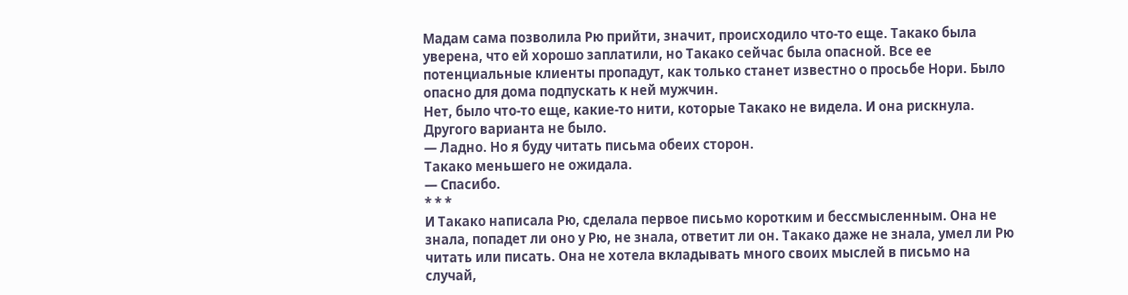Мадам сама позволила Рю прийти, значит, происходило что-то еще. Такако была уверена, что ей хорошо заплатили, но Такако сейчас была опасной. Все ее потенциальные клиенты пропадут, как только станет известно о просьбе Нори. Было опасно для дома подпускать к ней мужчин.
Нет, было что-то еще, какие-то нити, которые Такако не видела. И она рискнула. Другого варианта не было.
— Ладно. Но я буду читать письма обеих сторон.
Такако меньшего не ожидала.
— Спасибо.
* * *
И Такако написала Рю, сделала первое письмо коротким и бессмысленным. Она не знала, попадет ли оно у Рю, не знала, ответит ли он. Такако даже не знала, умел ли Рю читать или писать. Она не хотела вкладывать много своих мыслей в письмо на случай,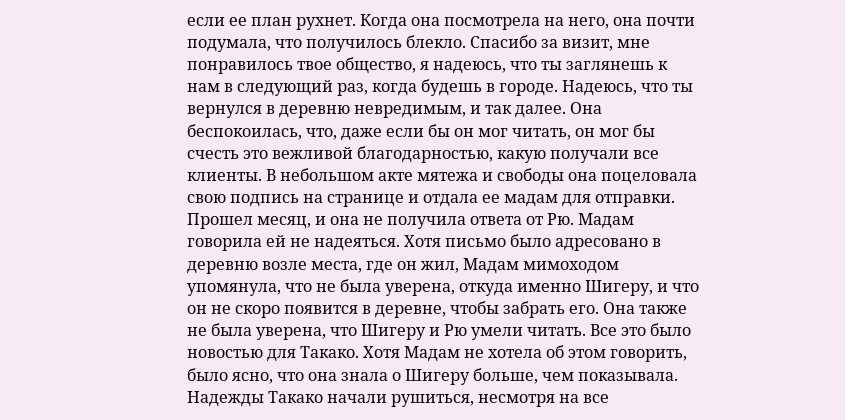если ее план рухнет. Когда она посмотрела на него, она почти подумала, что получилось блекло. Спасибо за визит, мне понравилось твое общество, я надеюсь, что ты заглянешь к нам в следующий раз, когда будешь в городе. Надеюсь, что ты вернулся в деревню невредимым, и так далее. Она беспокоилась, что, даже если бы он мог читать, он мог бы счесть это вежливой благодарностью, какую получали все клиенты. В небольшом акте мятежа и свободы она поцеловала свою подпись на странице и отдала ее мадам для отправки.
Прошел месяц, и она не получила ответа от Рю. Мадам говорила ей не надеяться. Хотя письмо было адресовано в деревню возле места, где он жил, Мадам мимоходом упомянула, что не была уверена, откуда именно Шигеру, и что он не скоро появится в деревне, чтобы забрать его. Она также не была уверена, что Шигеру и Рю умели читать. Все это было новостью для Такако. Хотя Мадам не хотела об этом говорить, было ясно, что она знала о Шигеру больше, чем показывала.
Надежды Такако начали рушиться, несмотря на все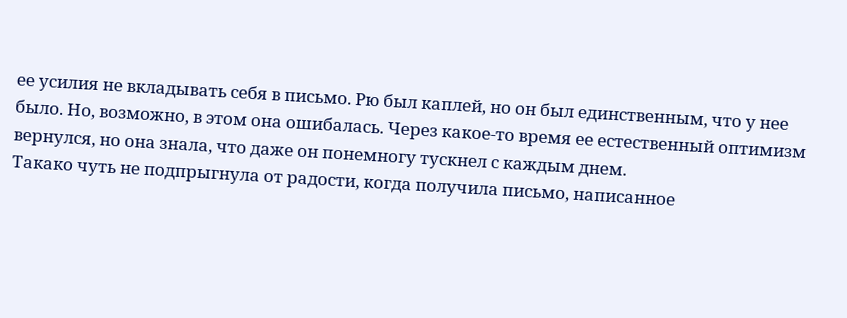ее усилия не вкладывать себя в письмо. Рю был каплей, но он был единственным, что у нее было. Но, возможно, в этом она ошибалась. Через какое-то время ее естественный оптимизм вернулся, но она знала, что даже он понемногу тускнел с каждым днем.
Такако чуть не подпрыгнула от радости, когда получила письмо, написанное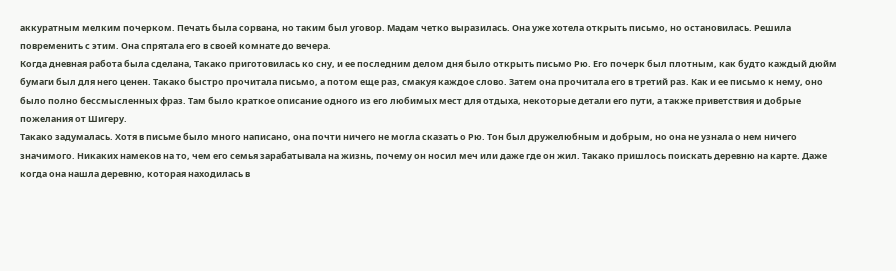аккуратным мелким почерком. Печать была сорвана, но таким был уговор. Мадам четко выразилась. Она уже хотела открыть письмо, но остановилась. Решила повременить с этим. Она спрятала его в своей комнате до вечера.
Когда дневная работа была сделана, Такако приготовилась ко сну, и ее последним делом дня было открыть письмо Рю. Его почерк был плотным, как будто каждый дюйм бумаги был для него ценен. Такако быстро прочитала письмо, а потом еще раз, смакуя каждое слово. Затем она прочитала его в третий раз. Как и ее письмо к нему, оно было полно бессмысленных фраз. Там было краткое описание одного из его любимых мест для отдыха, некоторые детали его пути, а также приветствия и добрые пожелания от Шигеру.
Такако задумалась. Хотя в письме было много написано, она почти ничего не могла сказать о Рю. Тон был дружелюбным и добрым, но она не узнала о нем ничего значимого. Никаких намеков на то, чем его семья зарабатывала на жизнь, почему он носил меч или даже где он жил. Такако пришлось поискать деревню на карте. Даже когда она нашла деревню, которая находилась в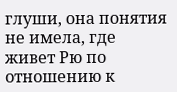глуши, она понятия не имела, где живет Рю по отношению к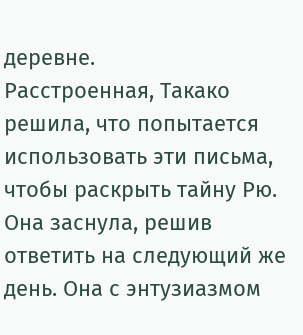деревне.
Расстроенная, Такако решила, что попытается использовать эти письма, чтобы раскрыть тайну Рю. Она заснула, решив ответить на следующий же день. Она с энтузиазмом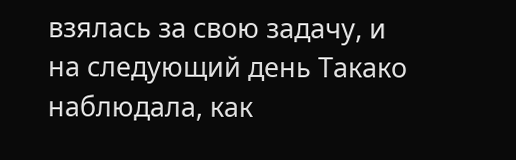взялась за свою задачу, и на следующий день Такако наблюдала, как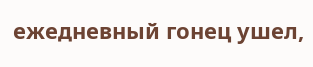ежедневный гонец ушел,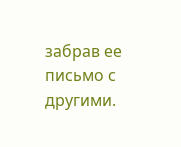забрав ее письмо с другими.